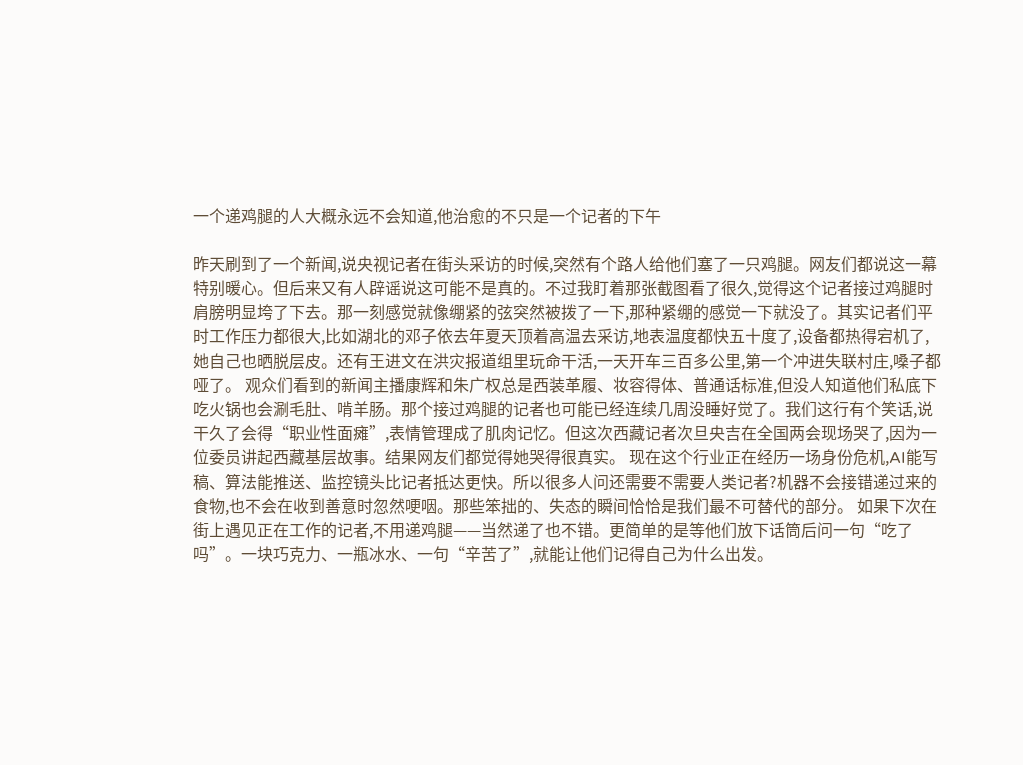一个递鸡腿的人大概永远不会知道,他治愈的不只是一个记者的下午

昨天刷到了一个新闻,说央视记者在街头采访的时候,突然有个路人给他们塞了一只鸡腿。网友们都说这一幕特别暖心。但后来又有人辟谣说这可能不是真的。不过我盯着那张截图看了很久,觉得这个记者接过鸡腿时肩膀明显垮了下去。那一刻感觉就像绷紧的弦突然被拨了一下,那种紧绷的感觉一下就没了。其实记者们平时工作压力都很大,比如湖北的邓子依去年夏天顶着高温去采访,地表温度都快五十度了,设备都热得宕机了,她自己也晒脱层皮。还有王进文在洪灾报道组里玩命干活,一天开车三百多公里,第一个冲进失联村庄,嗓子都哑了。 观众们看到的新闻主播康辉和朱广权总是西装革履、妆容得体、普通话标准,但没人知道他们私底下吃火锅也会涮毛肚、啃羊肠。那个接过鸡腿的记者也可能已经连续几周没睡好觉了。我们这行有个笑话,说干久了会得“职业性面瘫”,表情管理成了肌肉记忆。但这次西藏记者次旦央吉在全国两会现场哭了,因为一位委员讲起西藏基层故事。结果网友们都觉得她哭得很真实。 现在这个行业正在经历一场身份危机,AI能写稿、算法能推送、监控镜头比记者抵达更快。所以很多人问还需要不需要人类记者?机器不会接错递过来的食物,也不会在收到善意时忽然哽咽。那些笨拙的、失态的瞬间恰恰是我们最不可替代的部分。 如果下次在街上遇见正在工作的记者,不用递鸡腿——当然递了也不错。更简单的是等他们放下话筒后问一句“吃了吗”。一块巧克力、一瓶冰水、一句“辛苦了”,就能让他们记得自己为什么出发。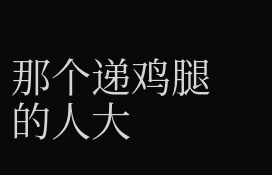那个递鸡腿的人大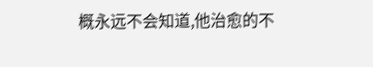概永远不会知道,他治愈的不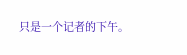只是一个记者的下午。